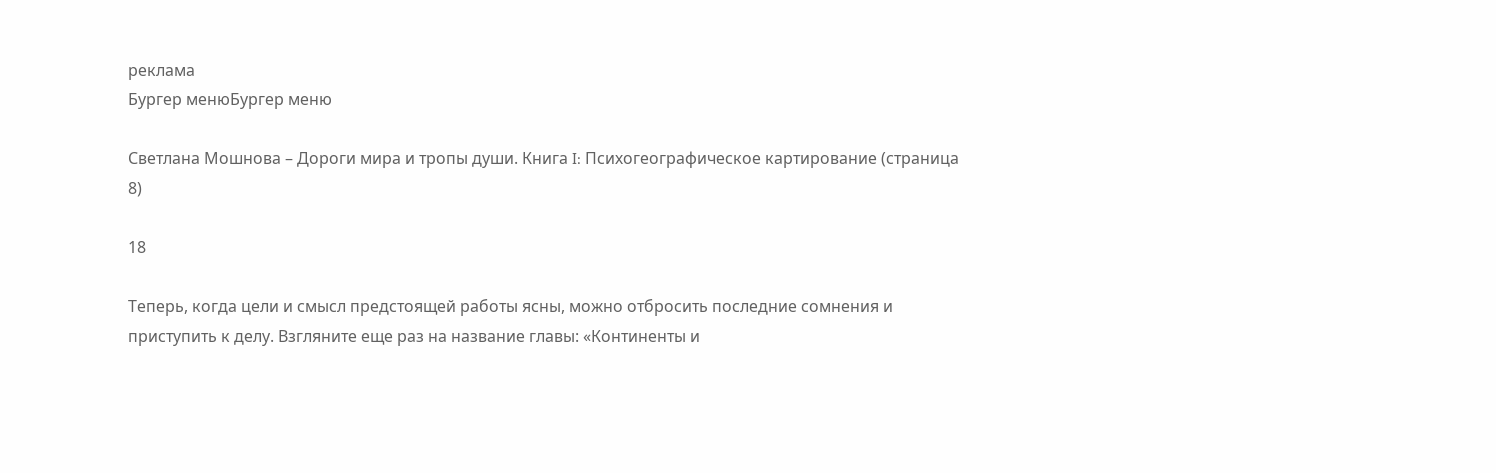реклама
Бургер менюБургер меню

Светлана Мошнова – Дороги мира и тропы души. Книга I: Психогеографическое картирование (страница 8)

18

Теперь, когда цели и смысл предстоящей работы ясны, можно отбросить последние сомнения и приступить к делу. Взгляните еще раз на название главы: «Континенты и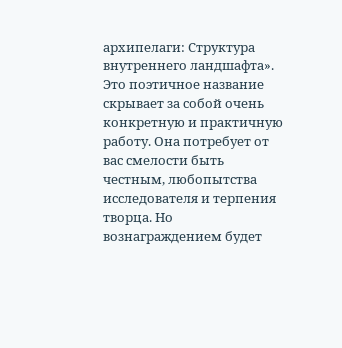архипелаги: Структура внутреннего ландшафта». Это поэтичное название скрывает за собой очень конкретную и практичную работу. Она потребует от вас смелости быть честным, любопытства исследователя и терпения творца. Но вознаграждением будет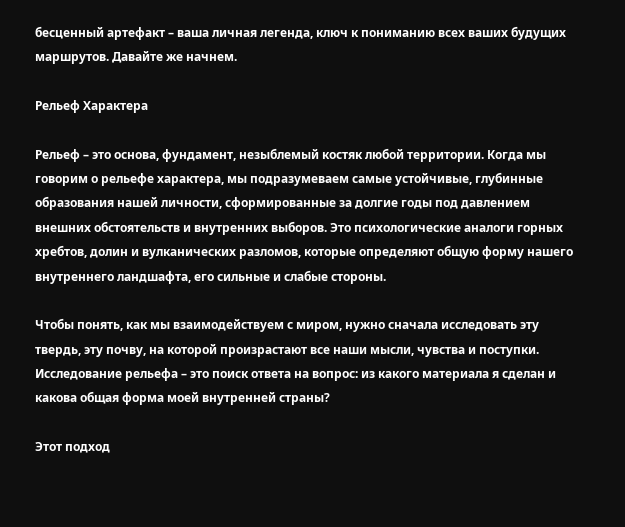бесценный артефакт – ваша личная легенда, ключ к пониманию всех ваших будущих маршрутов. Давайте же начнем.

Рельеф Характера

Рельеф – это основа, фундамент, незыблемый костяк любой территории. Когда мы говорим о рельефе характера, мы подразумеваем самые устойчивые, глубинные образования нашей личности, сформированные за долгие годы под давлением внешних обстоятельств и внутренних выборов. Это психологические аналоги горных хребтов, долин и вулканических разломов, которые определяют общую форму нашего внутреннего ландшафта, его сильные и слабые стороны.

Чтобы понять, как мы взаимодействуем с миром, нужно сначала исследовать эту твердь, эту почву, на которой произрастают все наши мысли, чувства и поступки. Исследование рельефа – это поиск ответа на вопрос: из какого материала я сделан и какова общая форма моей внутренней страны?

Этот подход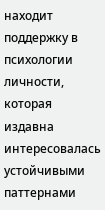находит поддержку в психологии личности, которая издавна интересовалась устойчивыми паттернами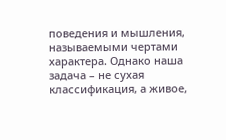поведения и мышления, называемыми чертами характера. Однако наша задача – не сухая классификация, а живое,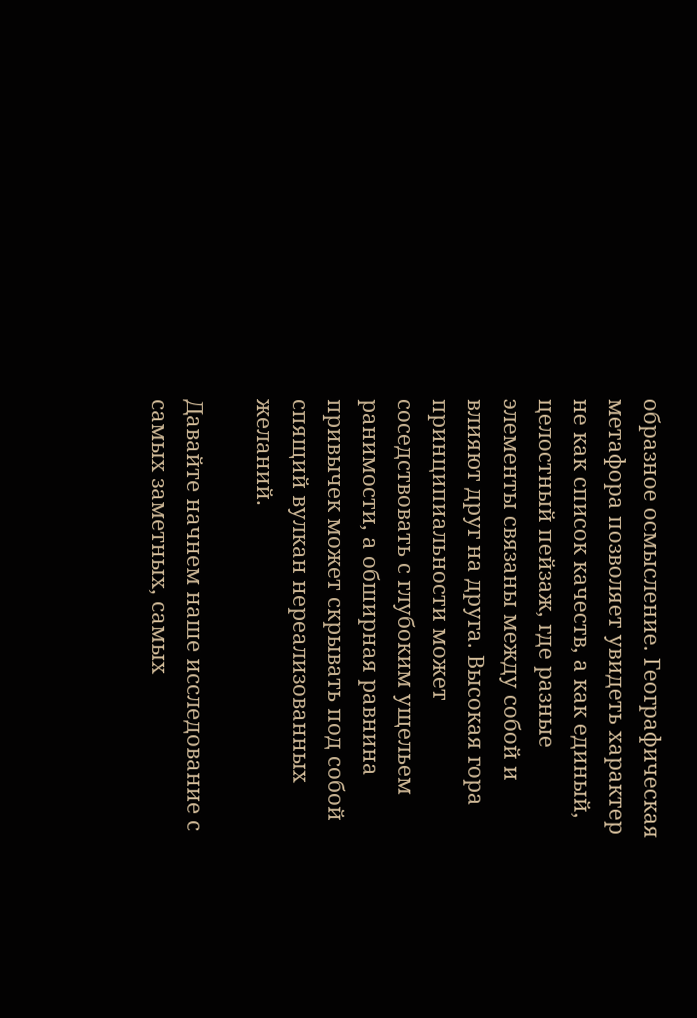образное осмысление. Географическая метафора позволяет увидеть характер не как список качеств, а как единый, целостный пейзаж, где разные элементы связаны между собой и влияют друг на друга. Высокая гора принципиальности может соседствовать с глубоким ущельем ранимости, а обширная равнина привычек может скрывать под собой спящий вулкан нереализованных желаний.

Давайте начнем наше исследование с самых заметных, самых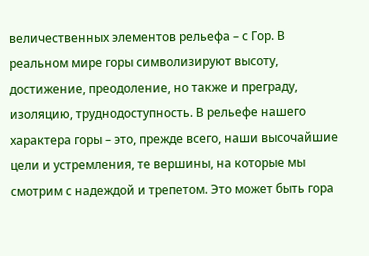величественных элементов рельефа – с Гор. В реальном мире горы символизируют высоту, достижение, преодоление, но также и преграду, изоляцию, труднодоступность. В рельефе нашего характера горы – это, прежде всего, наши высочайшие цели и устремления, те вершины, на которые мы смотрим с надеждой и трепетом. Это может быть гора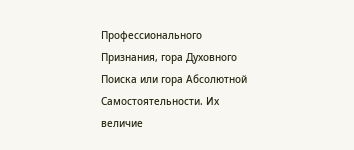Профессионального Признания, гора Духовного Поиска или гора Абсолютной Самостоятельности. Их величие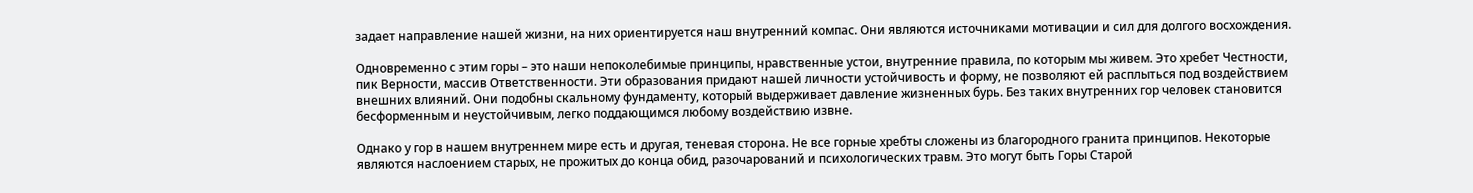задает направление нашей жизни, на них ориентируется наш внутренний компас. Они являются источниками мотивации и сил для долгого восхождения.

Одновременно с этим горы – это наши непоколебимые принципы, нравственные устои, внутренние правила, по которым мы живем. Это хребет Честности, пик Верности, массив Ответственности. Эти образования придают нашей личности устойчивость и форму, не позволяют ей расплыться под воздействием внешних влияний. Они подобны скальному фундаменту, который выдерживает давление жизненных бурь. Без таких внутренних гор человек становится бесформенным и неустойчивым, легко поддающимся любому воздействию извне.

Однако у гор в нашем внутреннем мире есть и другая, теневая сторона. Не все горные хребты сложены из благородного гранита принципов. Некоторые являются наслоением старых, не прожитых до конца обид, разочарований и психологических травм. Это могут быть Горы Старой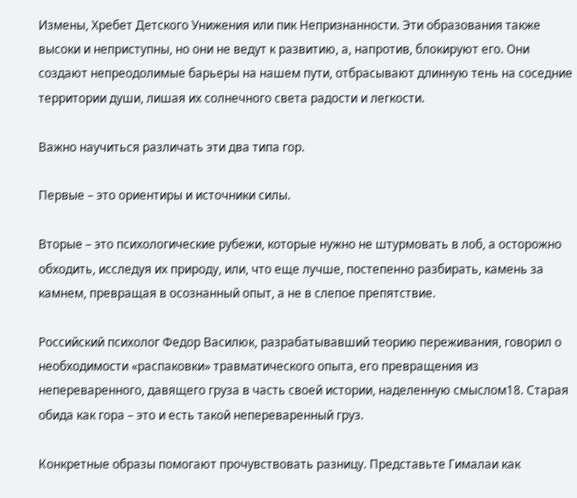Измены, Хребет Детского Унижения или пик Непризнанности. Эти образования также высоки и неприступны, но они не ведут к развитию, а, напротив, блокируют его. Они создают непреодолимые барьеры на нашем пути, отбрасывают длинную тень на соседние территории души, лишая их солнечного света радости и легкости.

Важно научиться различать эти два типа гор.

Первые – это ориентиры и источники силы.

Вторые – это психологические рубежи, которые нужно не штурмовать в лоб, а осторожно обходить, исследуя их природу, или, что еще лучше, постепенно разбирать, камень за камнем, превращая в осознанный опыт, а не в слепое препятствие.

Российский психолог Федор Василюк, разрабатывавший теорию переживания, говорил о необходимости «распаковки» травматического опыта, его превращения из непереваренного, давящего груза в часть своей истории, наделенную смыслом18. Старая обида как гора – это и есть такой непереваренный груз.

Конкретные образы помогают прочувствовать разницу. Представьте Гималаи как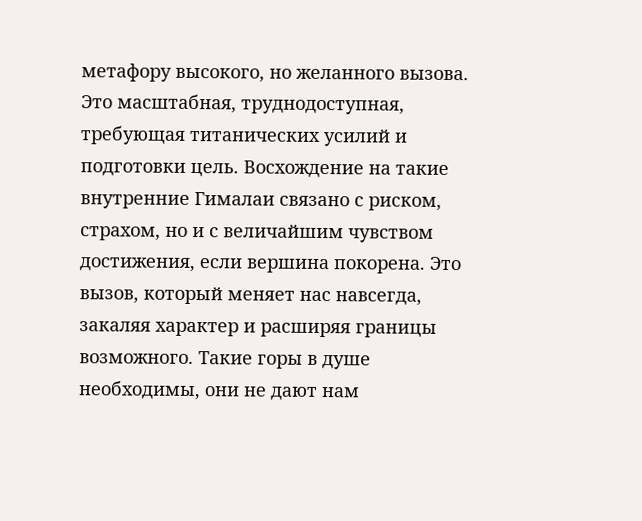метафору высокого, но желанного вызова. Это масштабная, труднодоступная, требующая титанических усилий и подготовки цель. Восхождение на такие внутренние Гималаи связано с риском, страхом, но и с величайшим чувством достижения, если вершина покорена. Это вызов, который меняет нас навсегда, закаляя характер и расширяя границы возможного. Такие горы в душе необходимы, они не дают нам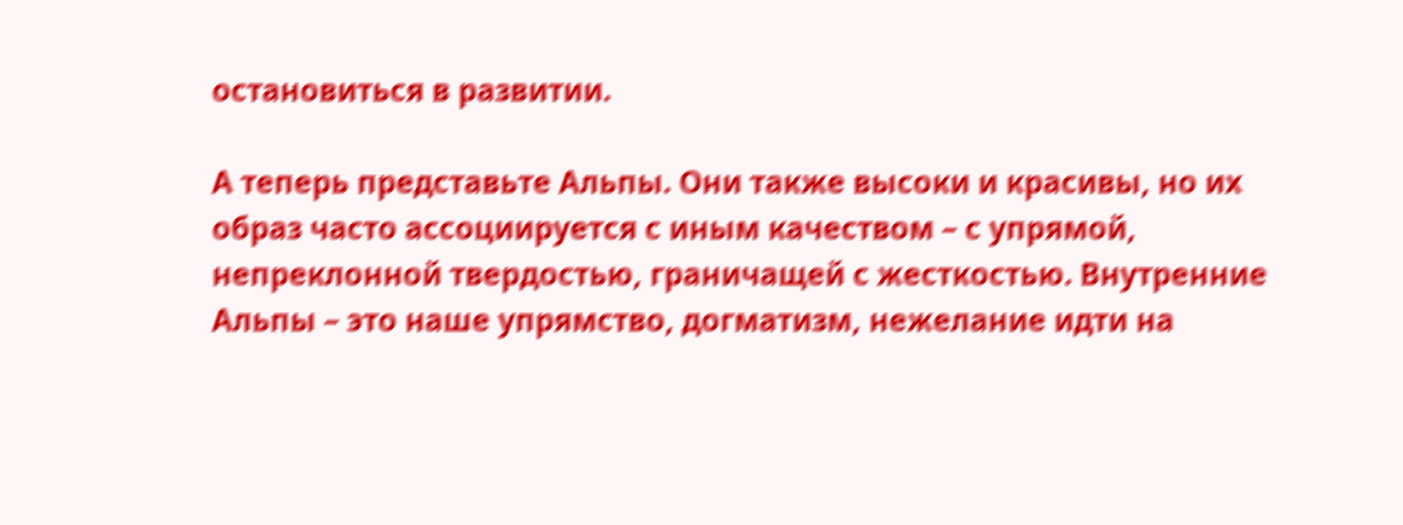остановиться в развитии.

А теперь представьте Альпы. Они также высоки и красивы, но их образ часто ассоциируется с иным качеством – с упрямой, непреклонной твердостью, граничащей с жесткостью. Внутренние Альпы – это наше упрямство, догматизм, нежелание идти на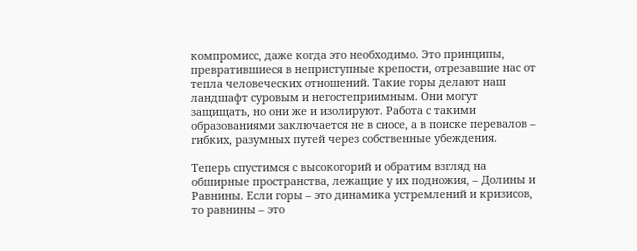компромисс, даже когда это необходимо. Это принципы, превратившиеся в неприступные крепости, отрезавшие нас от тепла человеческих отношений. Такие горы делают наш ландшафт суровым и негостеприимным. Они могут защищать, но они же и изолируют. Работа с такими образованиями заключается не в сносе, а в поиске перевалов – гибких, разумных путей через собственные убеждения.

Теперь спустимся с высокогорий и обратим взгляд на обширные пространства, лежащие у их подножия, – Долины и Равнины. Если горы – это динамика устремлений и кризисов, то равнины – это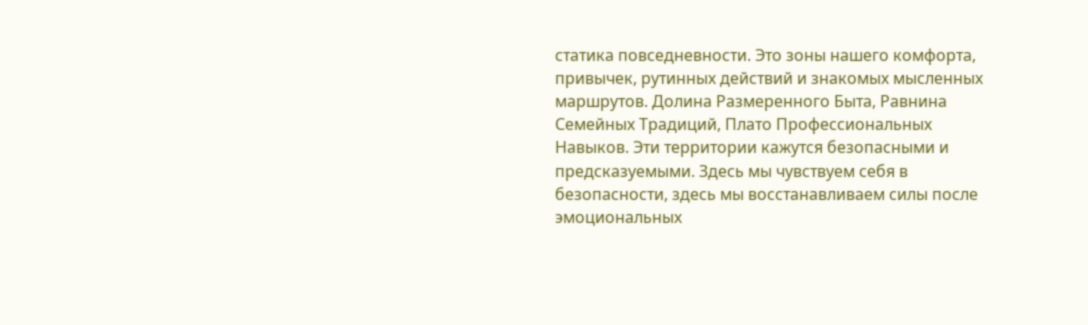статика повседневности. Это зоны нашего комфорта, привычек, рутинных действий и знакомых мысленных маршрутов. Долина Размеренного Быта, Равнина Семейных Традиций, Плато Профессиональных Навыков. Эти территории кажутся безопасными и предсказуемыми. Здесь мы чувствуем себя в безопасности, здесь мы восстанавливаем силы после эмоциональных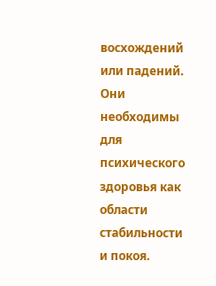восхождений или падений. Они необходимы для психического здоровья как области стабильности и покоя.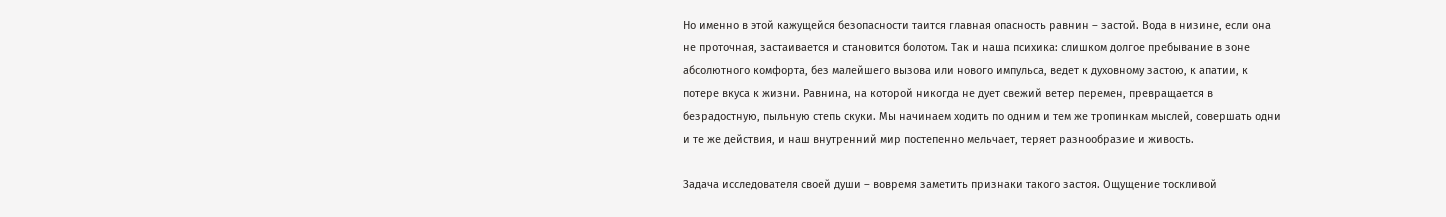Но именно в этой кажущейся безопасности таится главная опасность равнин – застой. Вода в низине, если она не проточная, застаивается и становится болотом. Так и наша психика: слишком долгое пребывание в зоне абсолютного комфорта, без малейшего вызова или нового импульса, ведет к духовному застою, к апатии, к потере вкуса к жизни. Равнина, на которой никогда не дует свежий ветер перемен, превращается в безрадостную, пыльную степь скуки. Мы начинаем ходить по одним и тем же тропинкам мыслей, совершать одни и те же действия, и наш внутренний мир постепенно мельчает, теряет разнообразие и живость.

Задача исследователя своей души – вовремя заметить признаки такого застоя. Ощущение тоскливой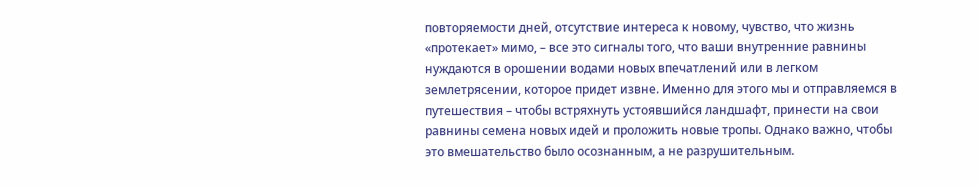повторяемости дней, отсутствие интереса к новому, чувство, что жизнь «протекает» мимо, – все это сигналы того, что ваши внутренние равнины нуждаются в орошении водами новых впечатлений или в легком землетрясении, которое придет извне. Именно для этого мы и отправляемся в путешествия – чтобы встряхнуть устоявшийся ландшафт, принести на свои равнины семена новых идей и проложить новые тропы. Однако важно, чтобы это вмешательство было осознанным, а не разрушительным.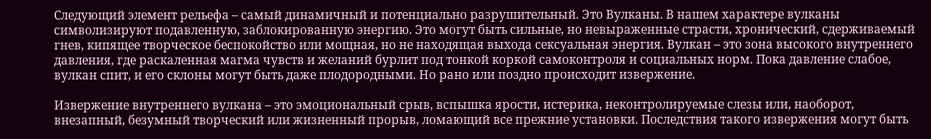Следующий элемент рельефа – самый динамичный и потенциально разрушительный. Это Вулканы. В нашем характере вулканы символизируют подавленную, заблокированную энергию. Это могут быть сильные, но невыраженные страсти, хронический, сдерживаемый гнев, кипящее творческое беспокойство или мощная, но не находящая выхода сексуальная энергия. Вулкан – это зона высокого внутреннего давления, где раскаленная магма чувств и желаний бурлит под тонкой коркой самоконтроля и социальных норм. Пока давление слабое, вулкан спит, и его склоны могут быть даже плодородными. Но рано или поздно происходит извержение.

Извержение внутреннего вулкана – это эмоциональный срыв, вспышка ярости, истерика, неконтролируемые слезы или, наоборот, внезапный, безумный творческий или жизненный прорыв, ломающий все прежние установки. Последствия такого извержения могут быть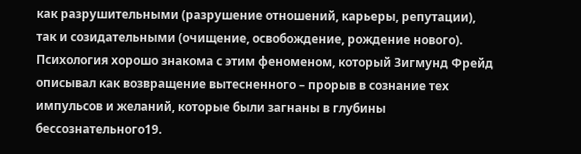как разрушительными (разрушение отношений, карьеры, репутации), так и созидательными (очищение, освобождение, рождение нового). Психология хорошо знакома с этим феноменом, который Зигмунд Фрейд описывал как возвращение вытесненного – прорыв в сознание тех импульсов и желаний, которые были загнаны в глубины бессознательного19.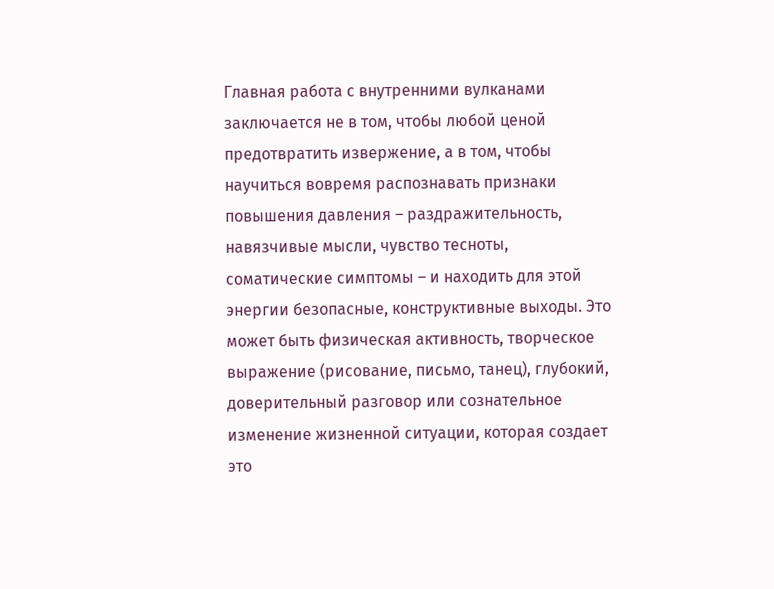Главная работа с внутренними вулканами заключается не в том, чтобы любой ценой предотвратить извержение, а в том, чтобы научиться вовремя распознавать признаки повышения давления – раздражительность, навязчивые мысли, чувство тесноты, соматические симптомы – и находить для этой энергии безопасные, конструктивные выходы. Это может быть физическая активность, творческое выражение (рисование, письмо, танец), глубокий, доверительный разговор или сознательное изменение жизненной ситуации, которая создает это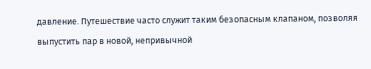давление. Путешествие часто служит таким безопасным клапаном, позволяя выпустить пар в новой, непривычной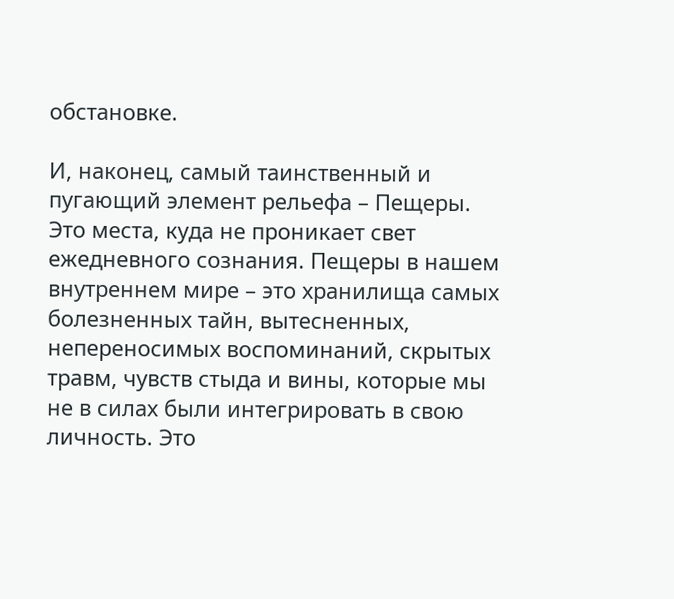обстановке.

И, наконец, самый таинственный и пугающий элемент рельефа – Пещеры. Это места, куда не проникает свет ежедневного сознания. Пещеры в нашем внутреннем мире – это хранилища самых болезненных тайн, вытесненных, непереносимых воспоминаний, скрытых травм, чувств стыда и вины, которые мы не в силах были интегрировать в свою личность. Это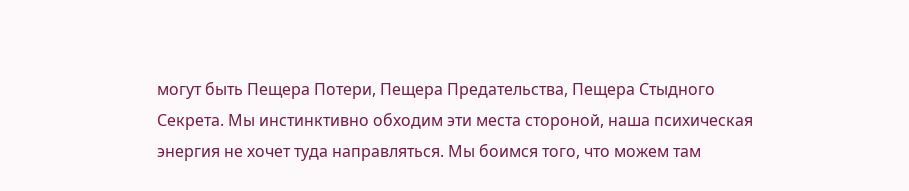могут быть Пещера Потери, Пещера Предательства, Пещера Стыдного Секрета. Мы инстинктивно обходим эти места стороной, наша психическая энергия не хочет туда направляться. Мы боимся того, что можем там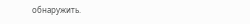обнаружить.